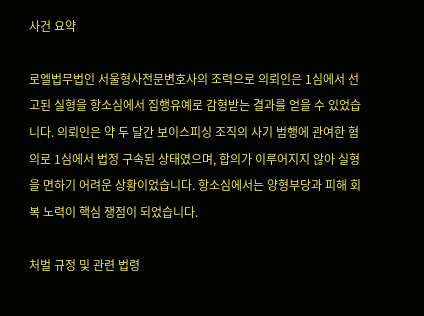사건 요약

로엘법무법인 서울형사전문변호사의 조력으로 의뢰인은 1심에서 선고된 실형을 항소심에서 집행유예로 감형받는 결과를 얻을 수 있었습니다. 의뢰인은 약 두 달간 보이스피싱 조직의 사기 범행에 관여한 혐의로 1심에서 법정 구속된 상태였으며, 합의가 이루어지지 않아 실형을 면하기 어려운 상황이었습니다. 항소심에서는 양형부당과 피해 회복 노력이 핵심 쟁점이 되었습니다.

처벌 규정 및 관련 법령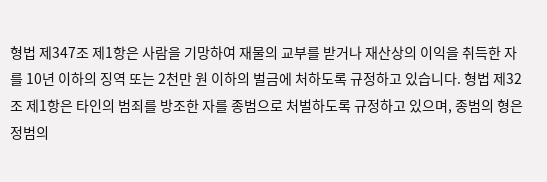형법 제347조 제1항은 사람을 기망하여 재물의 교부를 받거나 재산상의 이익을 취득한 자를 10년 이하의 징역 또는 2천만 원 이하의 벌금에 처하도록 규정하고 있습니다. 형법 제32조 제1항은 타인의 범죄를 방조한 자를 종범으로 처벌하도록 규정하고 있으며, 종범의 형은 정범의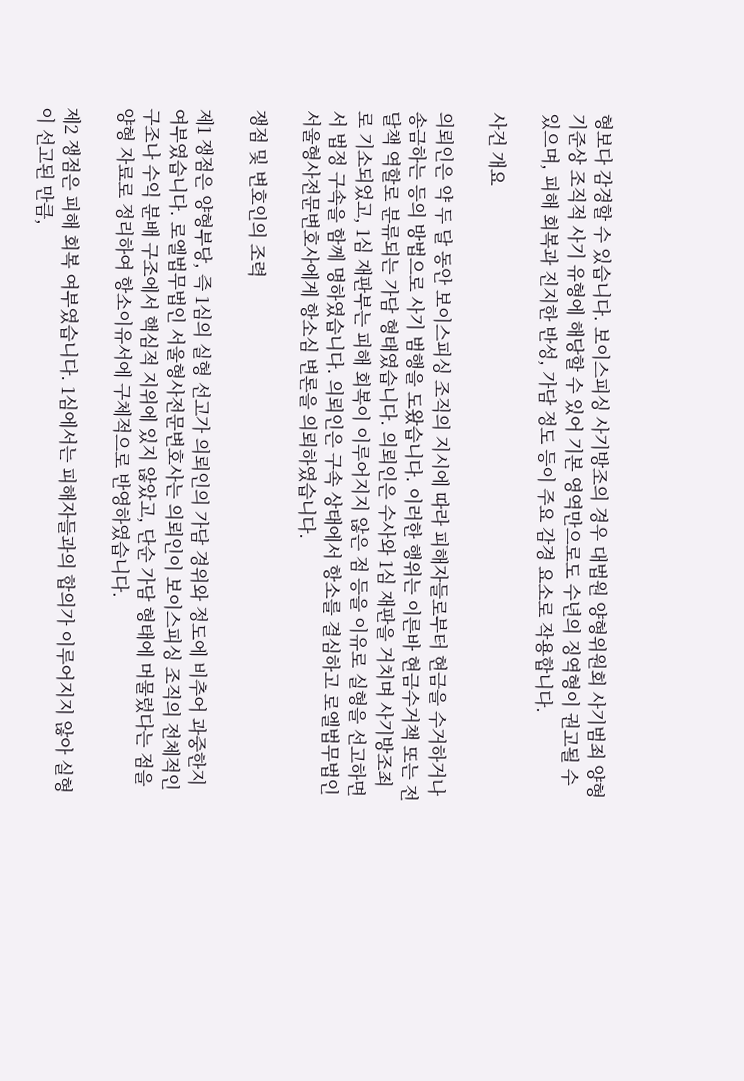형보다 감경할 수 있습니다. 보이스피싱 사기방조의 경우 대법원 양형위원회 사기범죄 양형기준상 조직적 사기 유형에 해당할 수 있어 기본 영역만으로도 수년의 징역형이 권고될 수 있으며, 피해 회복과 진지한 반성, 가담 정도 등이 주요 감경 요소로 작용합니다.

사건 개요

의뢰인은 약 두 달 동안 보이스피싱 조직의 지시에 따라 피해자들로부터 현금을 수거하거나 송금하는 등의 방법으로 사기 범행을 도왔습니다. 이러한 행위는 이른바 현금수거책 또는 전달책 역할로 분류되는 가담 형태였습니다. 의뢰인은 수사와 1심 재판을 거치며 사기방조죄로 기소되었고, 1심 재판부는 피해 회복이 이루어지지 않은 점 등을 이유로 실형을 선고하면서 법정 구속을 함께 명하였습니다. 의뢰인은 구속 상태에서 항소를 결심하고 로엘법무법인 서울형사전문변호사에게 항소심 변론을 의뢰하였습니다.

쟁점 및 변호인의 조력

제1 쟁점은 양형부당, 즉 1심의 실형 선고가 의뢰인의 가담 경위와 정도에 비추어 과중한지 여부였습니다. 로엘법무법인 서울형사전문변호사는 의뢰인이 보이스피싱 조직의 전체적인 구조나 수익 분배 구조에서 핵심적 지위에 있지 않았고, 단순 가담 형태에 머물렀다는 점을 양형 자료로 정리하여 항소이유서에 구체적으로 반영하였습니다.

제2 쟁점은 피해 회복 여부였습니다. 1심에서는 피해자들과의 합의가 이루어지지 않아 실형이 선고된 만큼,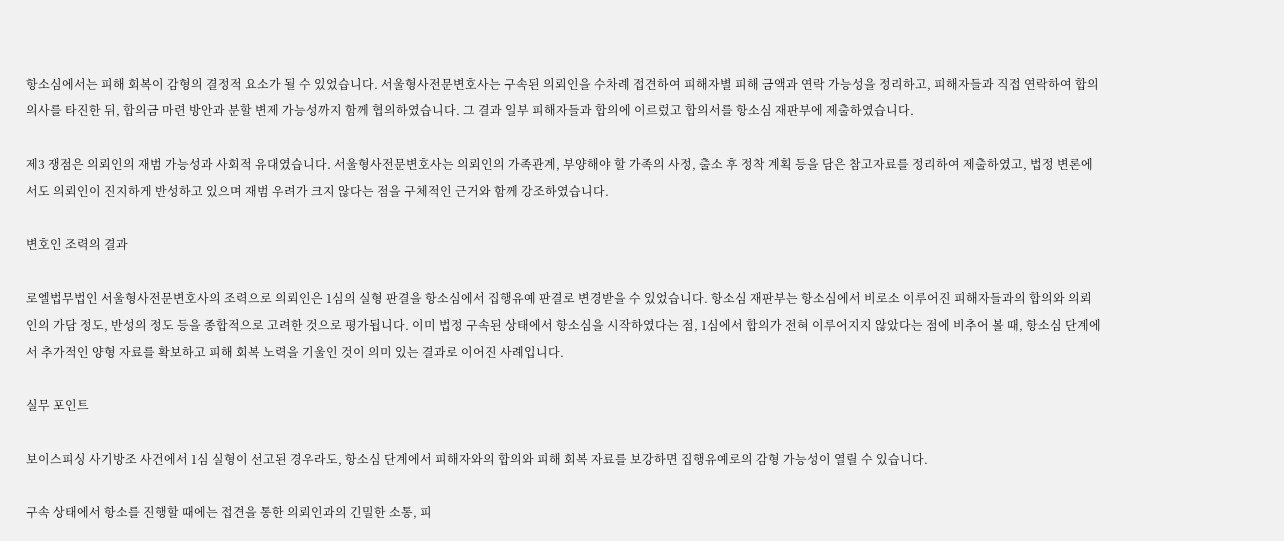항소심에서는 피해 회복이 감형의 결정적 요소가 될 수 있었습니다. 서울형사전문변호사는 구속된 의뢰인을 수차례 접견하여 피해자별 피해 금액과 연락 가능성을 정리하고, 피해자들과 직접 연락하여 합의 의사를 타진한 뒤, 합의금 마련 방안과 분할 변제 가능성까지 함께 협의하였습니다. 그 결과 일부 피해자들과 합의에 이르렀고 합의서를 항소심 재판부에 제출하였습니다.

제3 쟁점은 의뢰인의 재범 가능성과 사회적 유대였습니다. 서울형사전문변호사는 의뢰인의 가족관계, 부양해야 할 가족의 사정, 출소 후 정착 계획 등을 담은 참고자료를 정리하여 제출하였고, 법정 변론에서도 의뢰인이 진지하게 반성하고 있으며 재범 우려가 크지 않다는 점을 구체적인 근거와 함께 강조하였습니다.

변호인 조력의 결과

로엘법무법인 서울형사전문변호사의 조력으로 의뢰인은 1심의 실형 판결을 항소심에서 집행유예 판결로 변경받을 수 있었습니다. 항소심 재판부는 항소심에서 비로소 이루어진 피해자들과의 합의와 의뢰인의 가담 정도, 반성의 정도 등을 종합적으로 고려한 것으로 평가됩니다. 이미 법정 구속된 상태에서 항소심을 시작하였다는 점, 1심에서 합의가 전혀 이루어지지 않았다는 점에 비추어 볼 때, 항소심 단계에서 추가적인 양형 자료를 확보하고 피해 회복 노력을 기울인 것이 의미 있는 결과로 이어진 사례입니다.

실무 포인트

보이스피싱 사기방조 사건에서 1심 실형이 선고된 경우라도, 항소심 단계에서 피해자와의 합의와 피해 회복 자료를 보강하면 집행유예로의 감형 가능성이 열릴 수 있습니다.

구속 상태에서 항소를 진행할 때에는 접견을 통한 의뢰인과의 긴밀한 소통, 피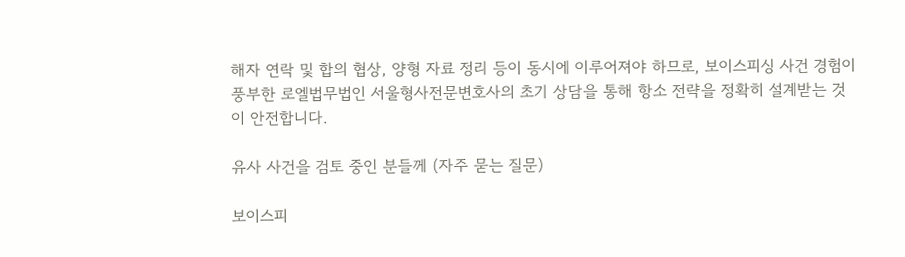해자 연락 및 합의 협상, 양형 자료 정리 등이 동시에 이루어져야 하므로, 보이스피싱 사건 경험이 풍부한 로엘법무법인 서울형사전문변호사의 초기 상담을 통해 항소 전략을 정확히 설계받는 것이 안전합니다.

유사 사건을 검토 중인 분들께 (자주 묻는 질문)

보이스피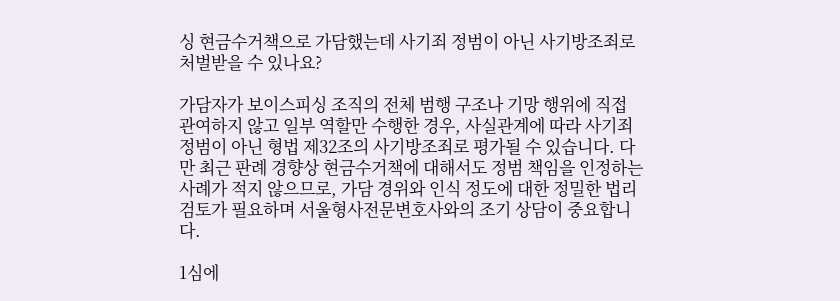싱 현금수거책으로 가담했는데 사기죄 정범이 아닌 사기방조죄로 처벌받을 수 있나요?

가담자가 보이스피싱 조직의 전체 범행 구조나 기망 행위에 직접 관여하지 않고 일부 역할만 수행한 경우, 사실관계에 따라 사기죄 정범이 아닌 형법 제32조의 사기방조죄로 평가될 수 있습니다. 다만 최근 판례 경향상 현금수거책에 대해서도 정범 책임을 인정하는 사례가 적지 않으므로, 가담 경위와 인식 정도에 대한 정밀한 법리 검토가 필요하며 서울형사전문변호사와의 조기 상담이 중요합니다.

1심에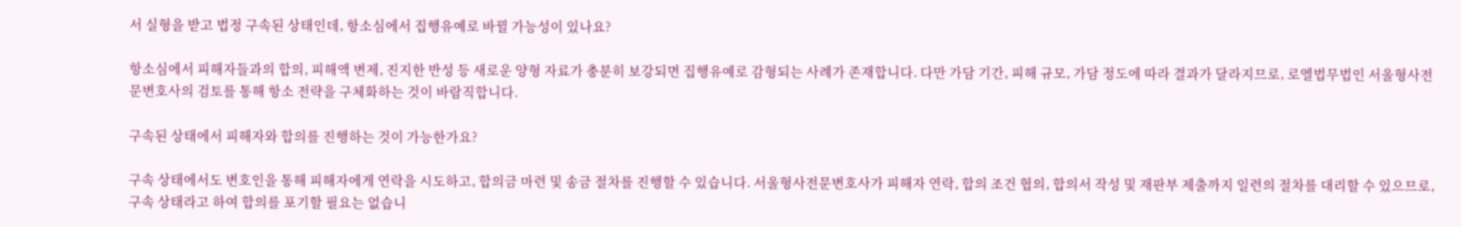서 실형을 받고 법정 구속된 상태인데, 항소심에서 집행유예로 바뀔 가능성이 있나요?

항소심에서 피해자들과의 합의, 피해액 변제, 진지한 반성 등 새로운 양형 자료가 충분히 보강되면 집행유예로 감형되는 사례가 존재합니다. 다만 가담 기간, 피해 규모, 가담 정도에 따라 결과가 달라지므로, 로엘법무법인 서울형사전문변호사의 검토를 통해 항소 전략을 구체화하는 것이 바람직합니다.

구속된 상태에서 피해자와 합의를 진행하는 것이 가능한가요?

구속 상태에서도 변호인을 통해 피해자에게 연락을 시도하고, 합의금 마련 및 송금 절차를 진행할 수 있습니다. 서울형사전문변호사가 피해자 연락, 합의 조건 협의, 합의서 작성 및 재판부 제출까지 일련의 절차를 대리할 수 있으므로, 구속 상태라고 하여 합의를 포기할 필요는 없습니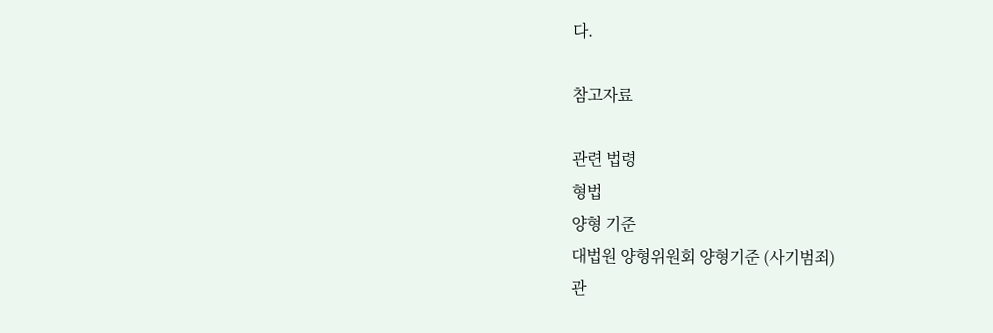다.

참고자료

관련 법령
형법
양형 기준
대법원 양형위원회 양형기준 (사기범죄)
관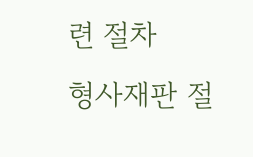련 절차
형사재판 절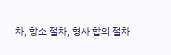차, 항소 절차, 형사 합의 절차